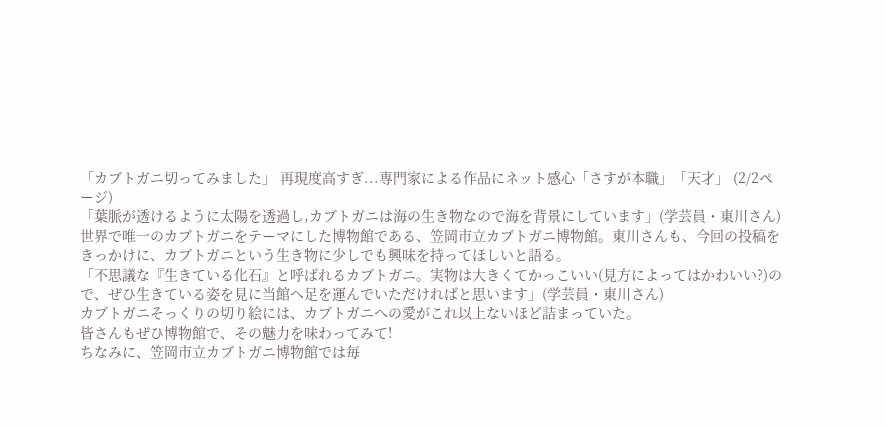「カブトガニ切ってみました」 再現度高すぎ...専門家による作品にネット感心「さすが本職」「天才」 (2/2ページ)
「葉脈が透けるように太陽を透過し,カブトガニは海の生き物なので海を背景にしています」(学芸員・東川さん)
世界で唯一のカブトガニをテーマにした博物館である、笠岡市立カブトガニ博物館。東川さんも、今回の投稿をきっかけに、カブトガニという生き物に少しでも興味を持ってほしいと語る。
「不思議な『生きている化石』と呼ばれるカブトガニ。実物は大きくてかっこいい(見方によってはかわいい?)ので、ぜひ生きている姿を見に当館へ足を運んでいただければと思います」(学芸員・東川さん)
カブトガニそっくりの切り絵には、カブトガニへの愛がこれ以上ないほど詰まっていた。
皆さんもぜひ博物館で、その魅力を味わってみて!
ちなみに、笠岡市立カブトガニ博物館では毎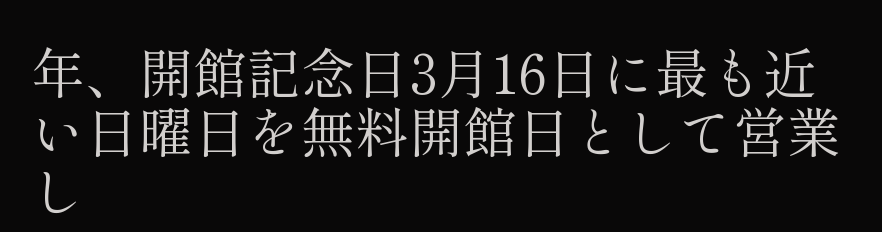年、開館記念日3月16日に最も近い日曜日を無料開館日として営業し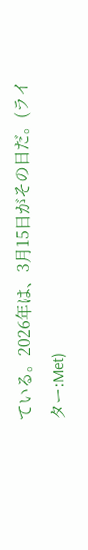ている。2026年は、3月15日がその日だ。(ライター:Met)